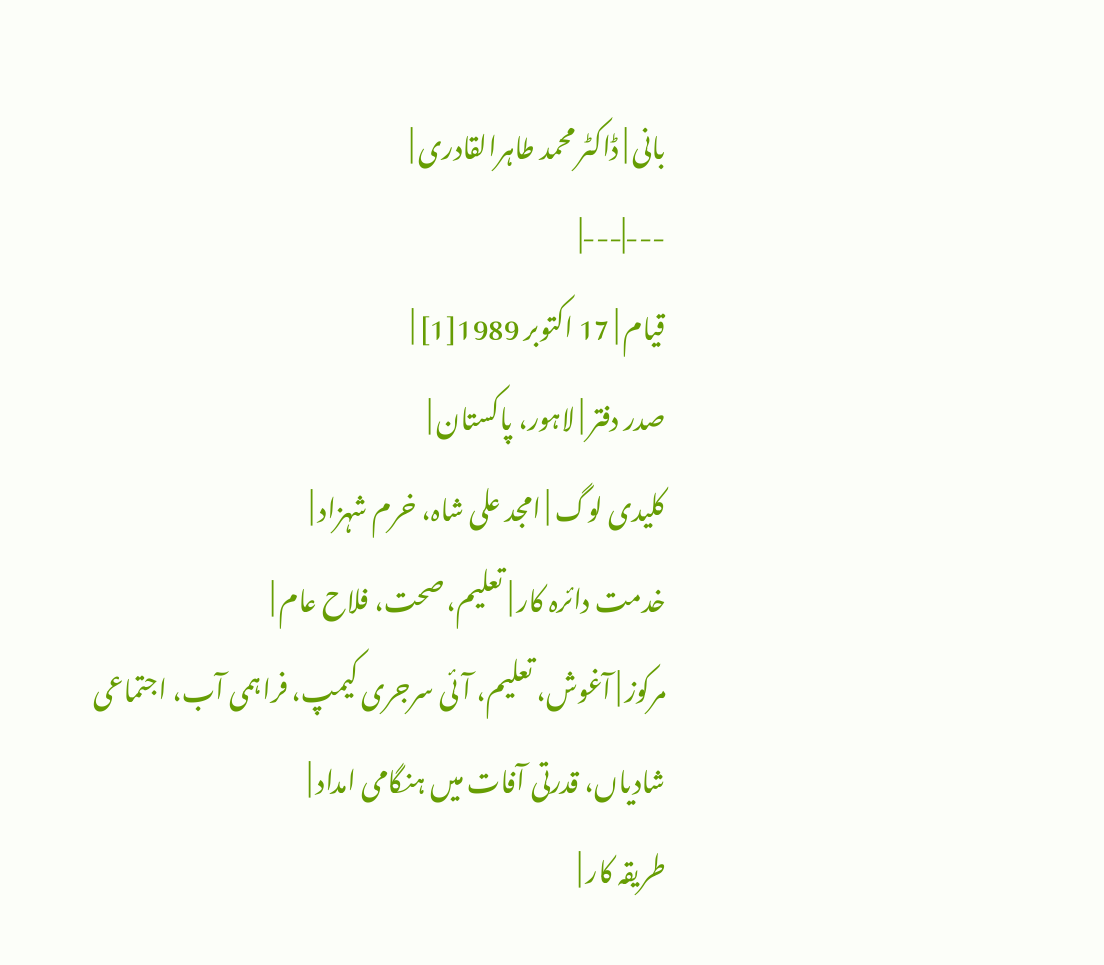بانی | ڈاکٹر محمد طاہرالقادری |
---|---|
قیام | 17 اکتوبر 1989[1] |
صدر دفتر | لاہور، پاکستان |
کلیدی لوگ | امجد علی شاہ، خرم شہزاد |
خدمت دائرہ کار | تعلیم، صحت، فلاح عام |
مرکوز | آغوش، تعلیم، آئی سرجری کیمپ، فراہمی آب، اجتماعی شادیاں، قدرتی آفات میں ہنگامی امداد |
طریقہ کار |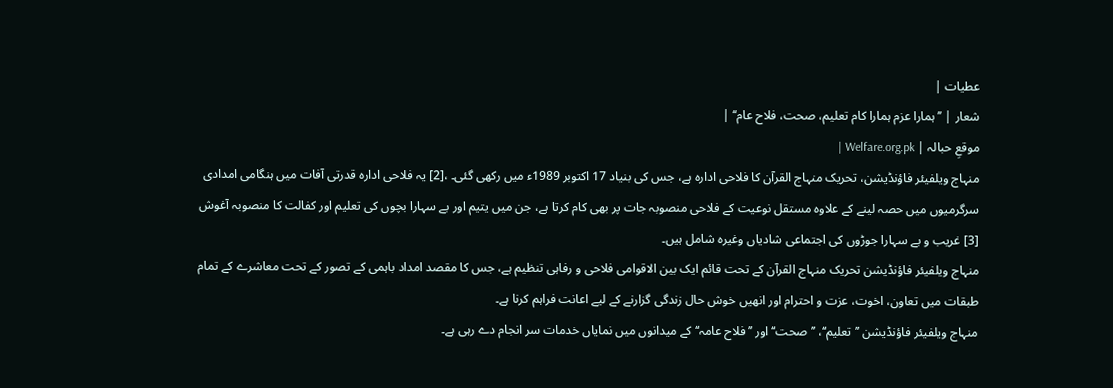عطیات |
شعار | ’’ہمارا عزم ہمارا کام تعلیم، صحت، فلاح عام‘‘ |
موقعِ حبالہ | Welfare.org.pk |
منہاج ویلفیئر فاؤنڈیشن، تحریک منہاج القرآن کا فلاحی ادارہ ہے، جس کی بنیاد 17 اکتوبر 1989ء میں رکھی گئی۔ ،[2] یہ فلاحی ادارہ قدرتی آفات میں ہنگامی امدادی سرگرمیوں میں حصہ لینے کے علاوہ مستقل نوعیت کے فلاحی منصوبہ جات پر بھی کام کرتا ہے، جن میں یتیم اور بے سہارا بچوں کی تعلیم اور کفالت کا منصوبہ آغوش [3] غریب و بے سہارا جوڑوں کی اجتماعی شادیاں وغیرہ شامل ہیں۔
منہاج ویلفیئر فاؤنڈیشن تحریک منہاج القرآن کے تحت قائم ایک بین الاقوامی فلاحی و رفاہی تنظیم ہے، جس کا مقصد امداد باہمی کے تصور کے تحت معاشرے کے تمام طبقات میں تعاون، اخوت، عزت و احترام اور انھیں خوش حال زندگی گزارنے کے لیے اعانت فراہم کرنا ہے۔
منہاج ویلفیئر فاؤنڈیشن ’’تعلیم‘‘، ’’صحت‘‘ اور ’’فلاح عامہ‘‘ کے میدانوں میں نمایاں خدمات سر انجام دے رہی ہے۔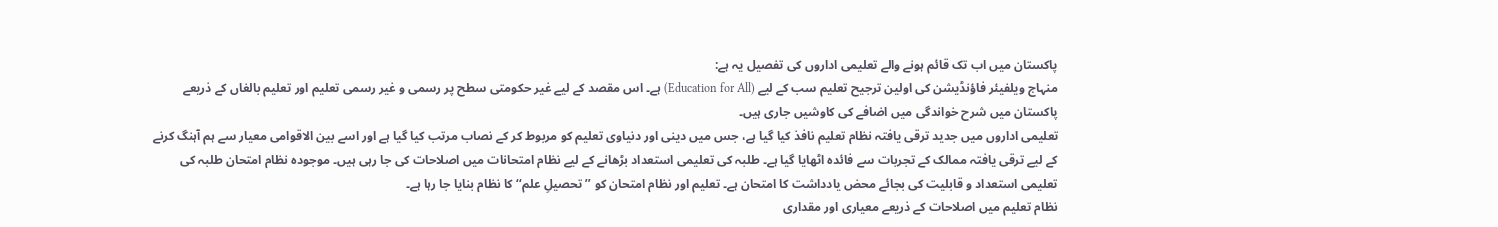پاکستان میں اب تک قائم ہونے والے تعلیمی اداروں کی تفصیل یہ ہے:
منہاج ویلفیئر فاؤنڈیشن کی اولین ترجیح تعلیم سب کے لیے (Education for All) ہے۔ اس مقصد کے لیے غیر حکومتی سطح پر رسمی و غیر رسمی تعلیم اور تعلیم بالغاں کے ذریعے پاکستان میں شرح خواندگی میں اضافے کی کاوشیں جاری ہیں۔
تعلیمی اداروں میں جدید ترقی یافتہ نظام تعلیم نافذ کیا گیا ہے، جس میں دینی اور دنیاوی تعلیم کو مربوط کر کے نصاب مرتب کیا گیا ہے اور اسے بین الاقوامی معیار سے ہم آہنگ کرنے کے لیے ترقی یافتہ ممالک کے تجربات سے فائدہ اٹھایا گیا ہے۔ طلبہ کی تعلیمی استعداد بڑھانے کے لیے نظام امتحانات میں اصلاحات کی جا رہی ہیں۔ موجودہ نظام امتحان طلبہ کی تعلیمی استعداد و قابلیت کی بجائے محض یادداشت کا امتحان ہے۔ تعلیم اور نظام امتحان کو ’’تحصیلِ علم‘‘ کا نظام بنایا جا رہا ہے۔
نظام تعلیم میں اصلاحات کے ذریعے معیاری اور مقداری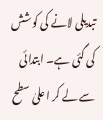تبدیلی لانے کی کوشش کی گئی ہے۔ ابتدائی سے لے کر اعلیٰ سطح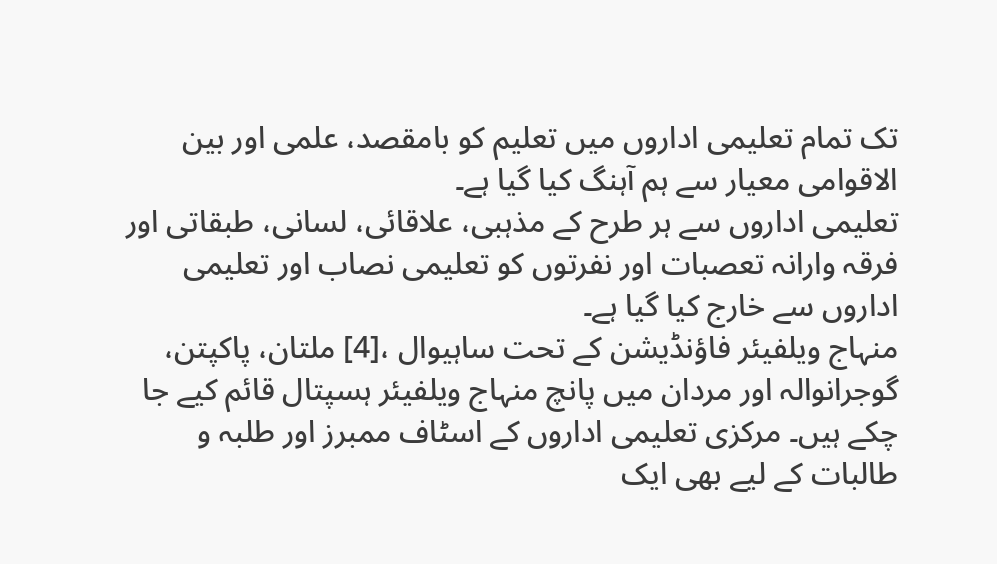تک تمام تعلیمی اداروں میں تعلیم کو بامقصد، علمی اور بین الاقوامی معیار سے ہم آہنگ کیا گیا ہے۔
تعلیمی اداروں سے ہر طرح کے مذہبی، علاقائی، لسانی، طبقاتی اور فرقہ وارانہ تعصبات اور نفرتوں کو تعلیمی نصاب اور تعلیمی اداروں سے خارج کیا گیا ہے۔
منہاج ویلفیئر فاؤنڈیشن کے تحت ساہیوال ،[4] ملتان، پاکپتن، گوجرانوالہ اور مردان میں پانچ منہاج ویلفیئر ہسپتال قائم کیے جا چکے ہیں۔ مرکزی تعلیمی اداروں کے اسٹاف ممبرز اور طلبہ و طالبات کے لیے بھی ایک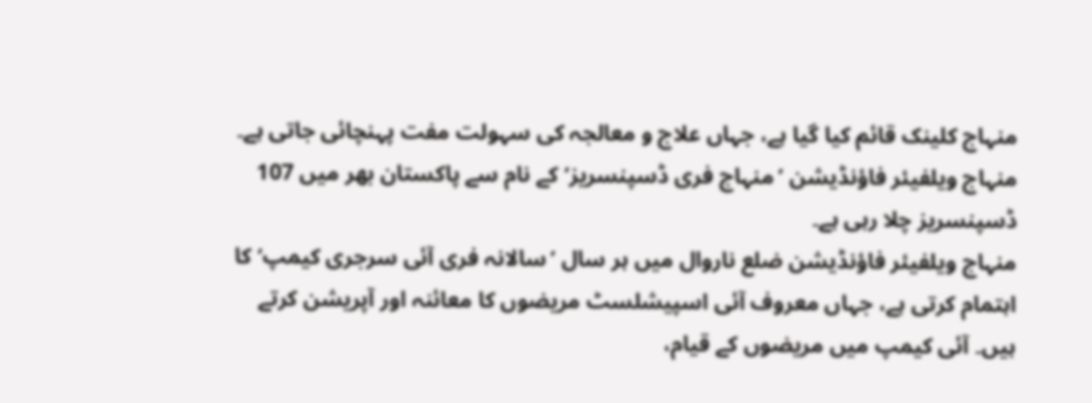منہاج کلینک قائم کیا گیا ہے، جہاں علاج و معالجہ کی سہولت مفت پہنچائی جاتی ہے۔
منہاج ویلفیئر فاؤنڈیشن ’منہاج فری ڈسپنسریز‘ کے نام سے پاکستان بھر میں 107 ڈسپنسریز چلا رہی ہے۔
منہاج ویلفیئر فاؤنڈیشن ضلع ناروال میں ہر سال ’سالانہ فری آئی سرجری کیمپ‘ کا اہتمام کرتی ہے، جہاں معروف آئی اسپیشلسٹ مریضوں کا معائنہ اور آپریشن کرتے ہیں۔ آئی کیمپ میں مریضوں کے قیام،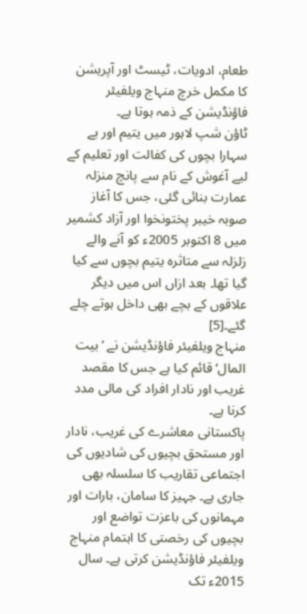طعام، ادویات، ٹیسٹ اور آپریشن کا مکمل خرچ منہاج ویلفیئر فاؤنڈیشن کے ذمہ ہوتا ہے۔
ٹاؤن شپ لاہور میں یتیم اور بے سہارا بچوں کی کفالت اور تعلیم کے لیے آغوش کے نام سے پانچ منزلہ عمارت بنائی گئی، جس کا آغاز صوبہ خیبر پختونخوا اور آزاد کشمیر میں 8 اکتوبر 2005ء کو آنے والے زلزلہ سے متاثرہ یتیم بچوں سے کیا گیا تھا۔ بعد ازاں اس میں دیگر علاقوں کے بچے بھی داخل ہوتے چلے گئے۔[5]
منہاج ویلفیئر فاؤنڈیشن نے ’بیت المال‘ قائم کیا ہے جس کا مقصد غریب اور نادار افراد کی مالی مدد کرنا ہے۔
پاکستانی معاشرے کی غریب، نادار اور مستحق بچیوں کی شادیوں کی اجتماعی تقاریب کا سلسلہ بھی جاری ہے۔ جہیز کا سامان، بارات اور مہمانوں کی باعزت تواضع اور بچیوں کی رخصتی کا اہتمام منہاج ویلفیئر فاؤنڈیشن کرتی ہے۔ سال 2015ء تک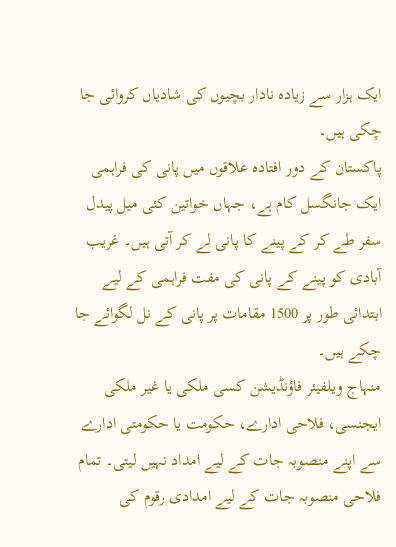ایک ہزار سے زیادہ نادار بچیوں کی شادیاں کروائی جا چکی ہیں۔
پاکستان کے دور افتادہ علاقوں میں پانی کی فراہمی ایک جانگسل کام ہے، جہاں خواتین کئی میل پیدل سفر طے کر کے پینے کا پانی لے کر آتی ہیں۔ غریب آبادی کو پینے کے پانی کی مفت فراہمی کے لیے ابتدائی طور پر 1500 مقامات پر پانی کے نل لگوائے جا چکے ہیں۔
منہاج ویلفیئر فاؤنڈیشن کسی ملکی یا غیر ملکی ایجنسی، فلاحی ادارے، حکومت یا حکومتی ادارے سے اپنے منصوبہ جات کے لیے امداد نہیں لیتی۔ تمام فلاحی منصوبہ جات کے لیے امدادی رقوم کی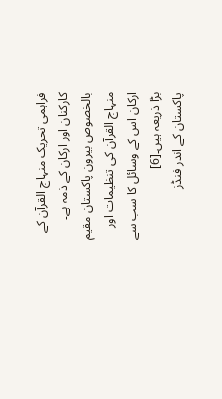فراہمی تحریک منہاج القرآن کے کارکنان اور ارکان کے ذمہ ہے۔ بالخصوص بیرون پاکستان مقیم منہاج القرآن کی تنظیمات اور ارکان اس کے وسائل کا سب سے بڑا ذریعہ ہیں۔[6]
پاکستان کے اندر فنڈز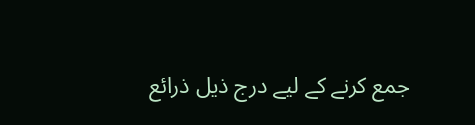جمع کرنے کے لیے درج ذیل ذرائع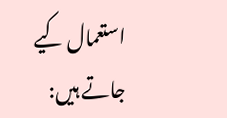استعمال کیے جاتے ہیں: